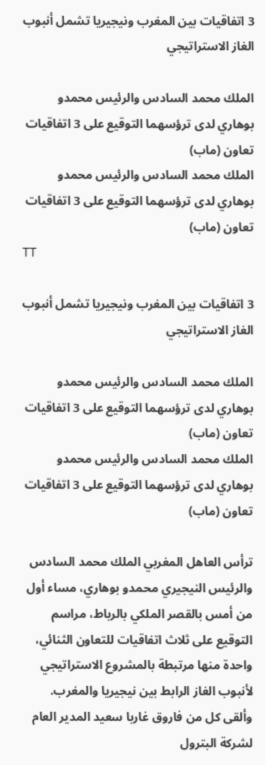3 اتفاقيات بين المغرب ونيجيريا تشمل أنبوب الغاز الاستراتيجي

الملك محمد السادس والرئيس محمدو بوهاري لدى ترؤسهما التوقيع على 3 اتفاقيات تعاون (ماب)
الملك محمد السادس والرئيس محمدو بوهاري لدى ترؤسهما التوقيع على 3 اتفاقيات تعاون (ماب)
TT

3 اتفاقيات بين المغرب ونيجيريا تشمل أنبوب الغاز الاستراتيجي

الملك محمد السادس والرئيس محمدو بوهاري لدى ترؤسهما التوقيع على 3 اتفاقيات تعاون (ماب)
الملك محمد السادس والرئيس محمدو بوهاري لدى ترؤسهما التوقيع على 3 اتفاقيات تعاون (ماب)

ترأس العاهل المغربي الملك محمد السادس والرئيس النيجيري محمدو بوهاري، مساء أول من أمس بالقصر الملكي بالرباط، مراسم التوقيع على ثلاث اتفاقيات للتعاون الثنائي، واحدة منها مرتبطة بالمشروع الاستراتيجي لأنبوب الغاز الرابط بين نيجيريا والمغرب.
وألقى كل من فاروق غاربا سعيد المدير العام لشركة البترول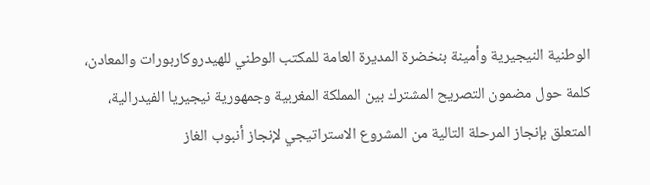الوطنية النيجيرية وأمينة بنخضرة المديرة العامة للمكتب الوطني للهيدروكاربورات والمعادن، كلمة حول مضمون التصريح المشترك بين المملكة المغربية وجمهورية نيجيريا الفيدرالية، المتعلق بإنجاز المرحلة التالية من المشروع الاستراتيجي لإنجاز أنبوب الغاز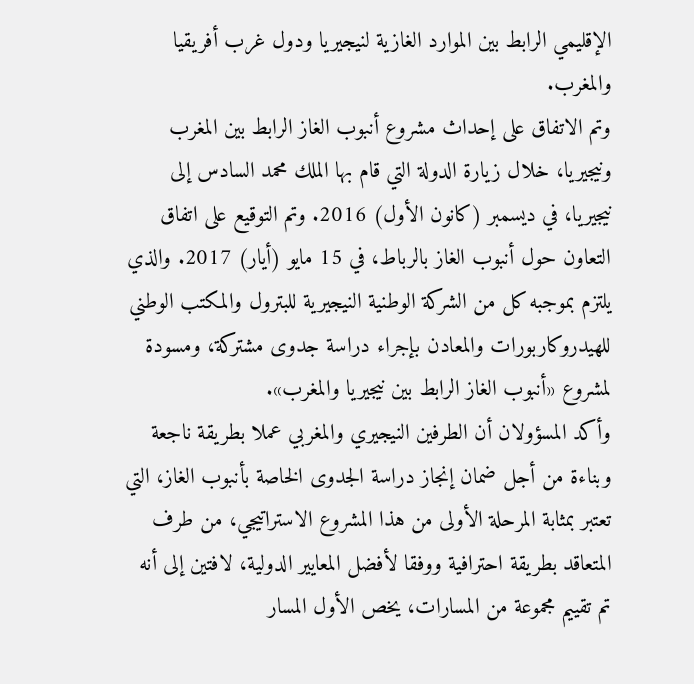الإقليمي الرابط بين الموارد الغازية لنيجيريا ودول غرب أفريقيا والمغرب.
وتم الاتفاق على إحداث مشروع أنبوب الغاز الرابط بين المغرب ونيجيريا، خلال زيارة الدولة التي قام بها الملك محمد السادس إلى نيجيريا، في ديسمبر (كانون الأول) 2016. وتم التوقيع على اتفاق التعاون حول أنبوب الغاز بالرباط، في 15 مايو (أيار) 2017. والذي يلتزم بموجبه كل من الشركة الوطنية النيجيرية للبترول والمكتب الوطني للهيدروكاربورات والمعادن بإجراء دراسة جدوى مشتركة، ومسودة لمشروع «أنبوب الغاز الرابط بين نيجيريا والمغرب».
وأكد المسؤولان أن الطرفين النيجيري والمغربي عملا بطريقة ناجعة وبناءة من أجل ضمان إنجاز دراسة الجدوى الخاصة بأنبوب الغاز، التي تعتبر بمثابة المرحلة الأولى من هذا المشروع الاستراتيجي، من طرف المتعاقد بطريقة احترافية ووفقا لأفضل المعايير الدولية، لافتين إلى أنه تم تقييم مجموعة من المسارات، يخص الأول المسار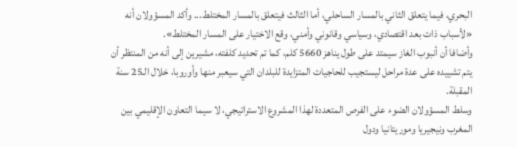البحري، فيما يتعلق الثاني بالمسار الساحلي، أما الثالث فيتعلق بالمسار المختلط... وأكد المسؤولان أنه «لأسباب ذات بعد اقتصادي، وسياسي وقانوني وأمني، وقع الاختيار على المسار المختلط».
وأضافا أن أنبوب الغاز سيمتد على طول يناهز 5660 كلم، كما تم تحديد كلفته، مشيرين إلى أنه من المنتظر أن يتم تشييده على عدة مراحل ليستجيب للحاجيات المتزايدة للبلدان التي سيعبر منها وأوروبا، خلال الـ25 سنة المقبلة.
وسلط المسؤولان الضوء على الفرص المتعددة لهذا المشروع الاستراتيجي، لا سيما التعاون الإقليمي بين المغرب ونيجيريا وموريتانيا ودول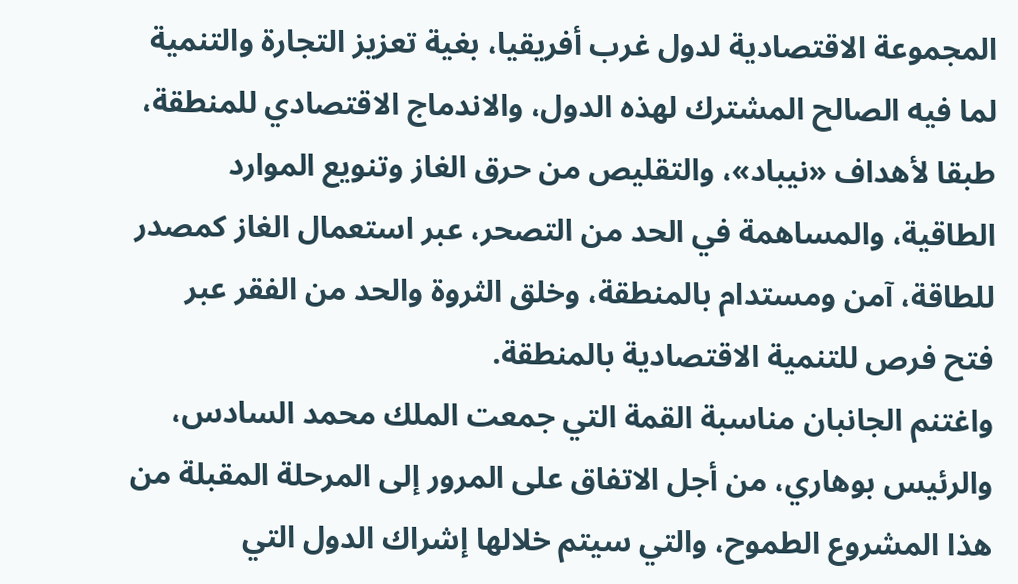المجموعة الاقتصادية لدول غرب أفريقيا، بغية تعزيز التجارة والتنمية لما فيه الصالح المشترك لهذه الدول، والاندماج الاقتصادي للمنطقة، طبقا لأهداف «نيباد»، والتقليص من حرق الغاز وتنويع الموارد الطاقية، والمساهمة في الحد من التصحر، عبر استعمال الغاز كمصدر للطاقة، آمن ومستدام بالمنطقة، وخلق الثروة والحد من الفقر عبر فتح فرص للتنمية الاقتصادية بالمنطقة.
واغتنم الجانبان مناسبة القمة التي جمعت الملك محمد السادس، والرئيس بوهاري، من أجل الاتفاق على المرور إلى المرحلة المقبلة من هذا المشروع الطموح، والتي سيتم خلالها إشراك الدول التي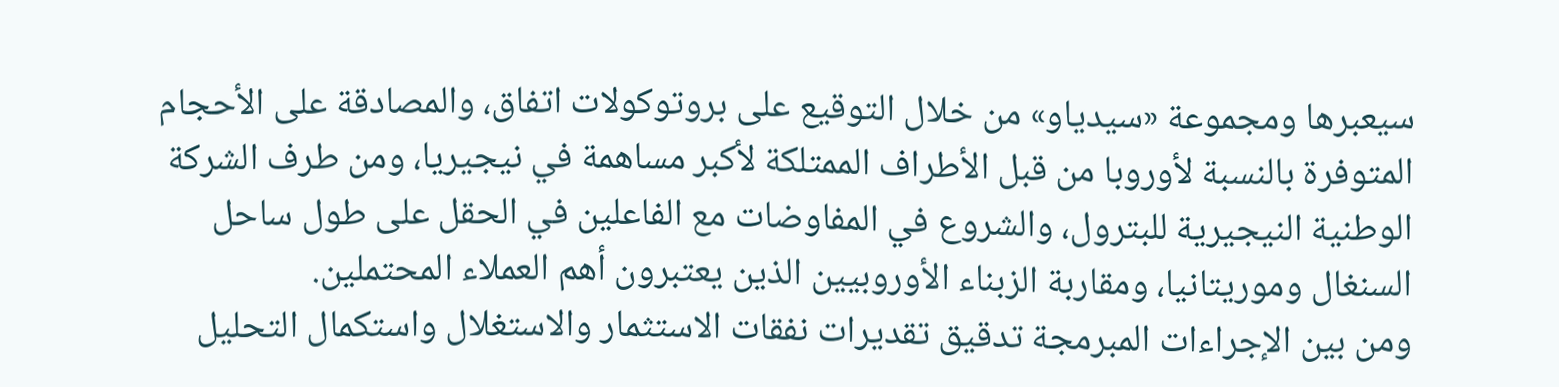سيعبرها ومجموعة «سيدياو» من خلال التوقيع على بروتوكولات اتفاق، والمصادقة على الأحجام المتوفرة بالنسبة لأوروبا من قبل الأطراف الممتلكة لأكبر مساهمة في نيجيريا، ومن طرف الشركة الوطنية النيجيرية للبترول، والشروع في المفاوضات مع الفاعلين في الحقل على طول ساحل السنغال وموريتانيا، ومقاربة الزبناء الأوروبيين الذين يعتبرون أهم العملاء المحتملين.
ومن بين الإجراءات المبرمجة تدقيق تقديرات نفقات الاستثمار والاستغلال واستكمال التحليل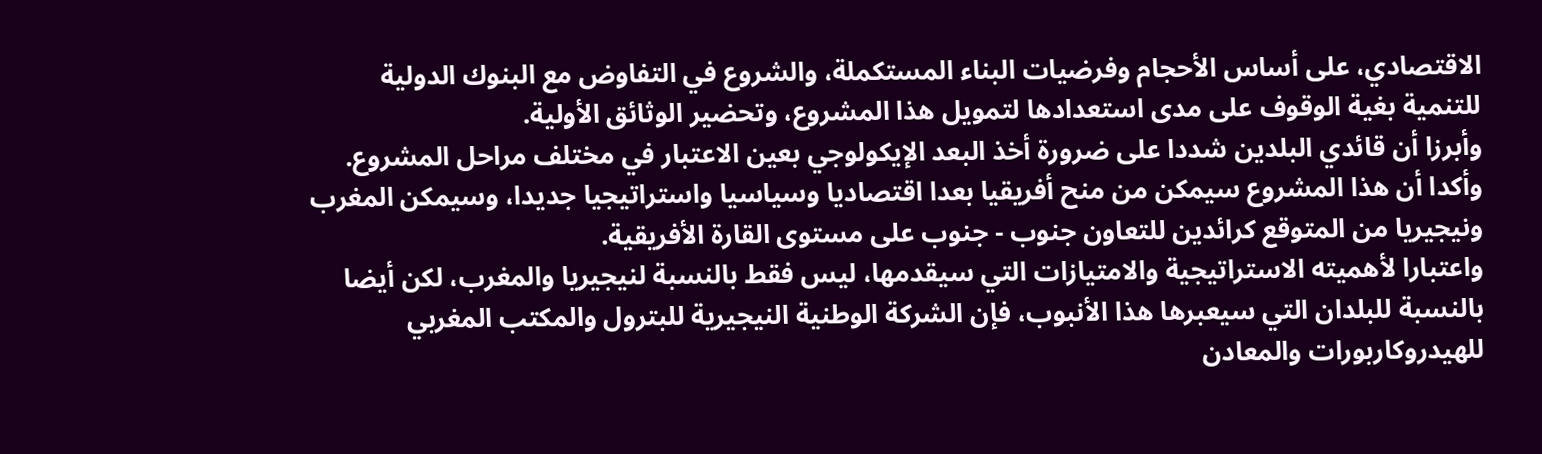الاقتصادي، على أساس الأحجام وفرضيات البناء المستكملة، والشروع في التفاوض مع البنوك الدولية للتنمية بغية الوقوف على مدى استعدادها لتمويل هذا المشروع، وتحضير الوثائق الأولية.
وأبرزا أن قائدي البلدين شددا على ضرورة أخذ البعد الإيكولوجي بعين الاعتبار في مختلف مراحل المشروع. وأكدا أن هذا المشروع سيمكن من منح أفريقيا بعدا اقتصاديا وسياسيا واستراتيجيا جديدا، وسيمكن المغرب ونيجيريا من المتوقع كرائدين للتعاون جنوب - جنوب على مستوى القارة الأفريقية.
واعتبارا لأهميته الاستراتيجية والامتيازات التي سيقدمها، ليس فقط بالنسبة لنيجيريا والمغرب، لكن أيضا بالنسبة للبلدان التي سيعبرها هذا الأنبوب، فإن الشركة الوطنية النيجيرية للبترول والمكتب المغربي للهيدروكاربورات والمعادن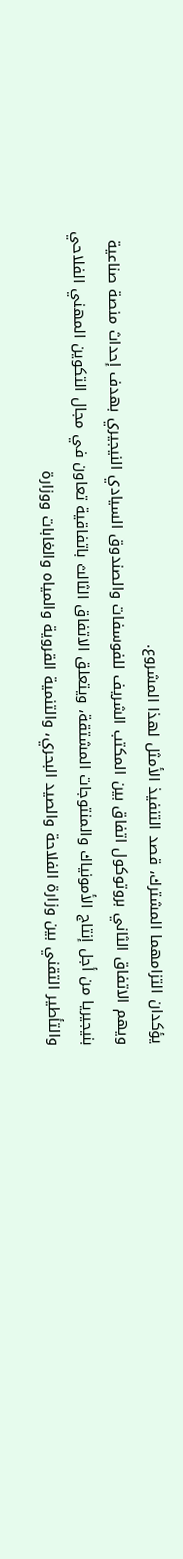يؤكدان التزامهما المشترك، قصد التنفيذ الأمثل لهذا المشروع.
ويهم الاتفاق الثاني بروتوكول اتفاق بين المكتب الشريف للفوسفات والصندوق السيادي النيجيري بهدف إحداث منصة صناعية بنيجيريا من أجل إنتاج الأمونياك والمنتوجات المشتقة، ويتعلق الاتفاق الثالث باتفاقية تعاون في مجال التكوين المهني الفلاحي والتأطير التقني بين وزارة الفلاحة والصيد البحري، والتنمية القروية والمياه والغابات ووزارة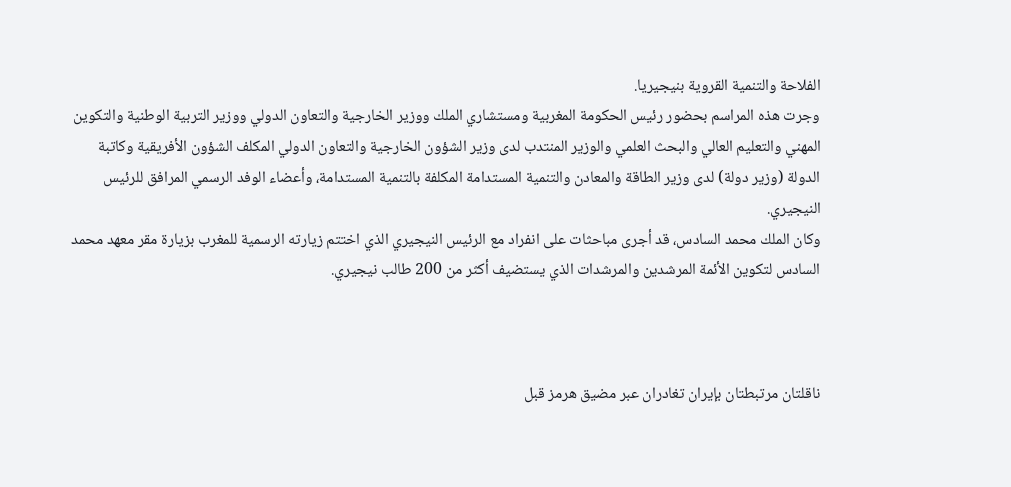الفلاحة والتنمية القروية بنيجيريا.
وجرت هذه المراسم بحضور رئيس الحكومة المغربية ومستشاري الملك ووزير الخارجية والتعاون الدولي ووزير التربية الوطنية والتكوين المهني والتعليم العالي والبحث العلمي والوزير المنتدب لدى وزير الشؤون الخارجية والتعاون الدولي المكلف الشؤون الأفريقية وكاتبة الدولة (وزير دولة) لدى وزير الطاقة والمعادن والتنمية المستدامة المكلفة بالتنمية المستدامة، وأعضاء الوفد الرسمي المرافق للرئيس النيجيري.
وكان الملك محمد السادس، قد أجرى مباحثات على انفراد مع الرئيس النيجيري الذي اختتم زيارته الرسمية للمغرب بزيارة مقر معهد محمد السادس لتكوين الأئمة المرشدين والمرشدات الذي يستضيف أكثر من 200 طالب نيجيري.



ناقلتان مرتبطتان بإيران تغادران عبر مضيق هرمز قبل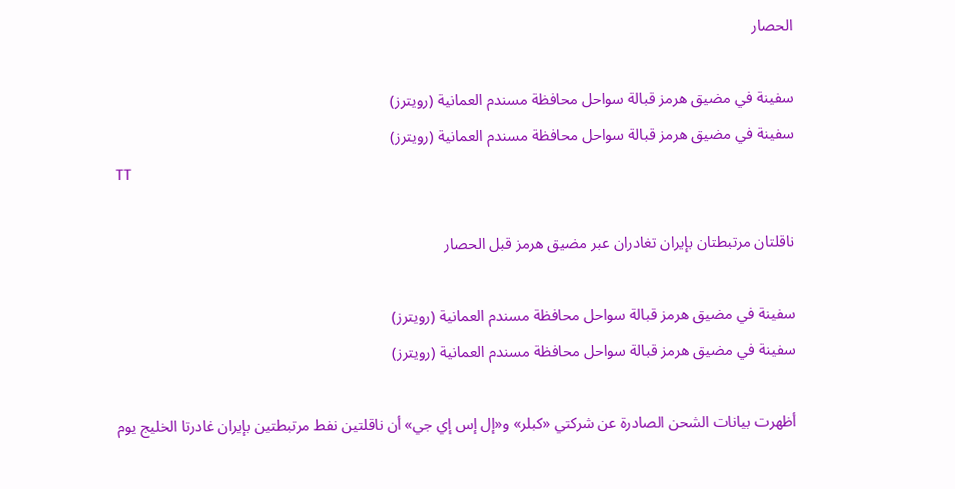الحصار

سفينة في مضيق هرمز قبالة سواحل محافظة مسندم العمانية (رويترز)
سفينة في مضيق هرمز قبالة سواحل محافظة مسندم العمانية (رويترز)
TT

ناقلتان مرتبطتان بإيران تغادران عبر مضيق هرمز قبل الحصار

سفينة في مضيق هرمز قبالة سواحل محافظة مسندم العمانية (رويترز)
سفينة في مضيق هرمز قبالة سواحل محافظة مسندم العمانية (رويترز)

أظهرت بيانات الشحن الصادرة عن شركتي «كبلر» و«إل إس إي جي» أن ناقلتين نفط مرتبطتين بإيران غادرتا الخليج يوم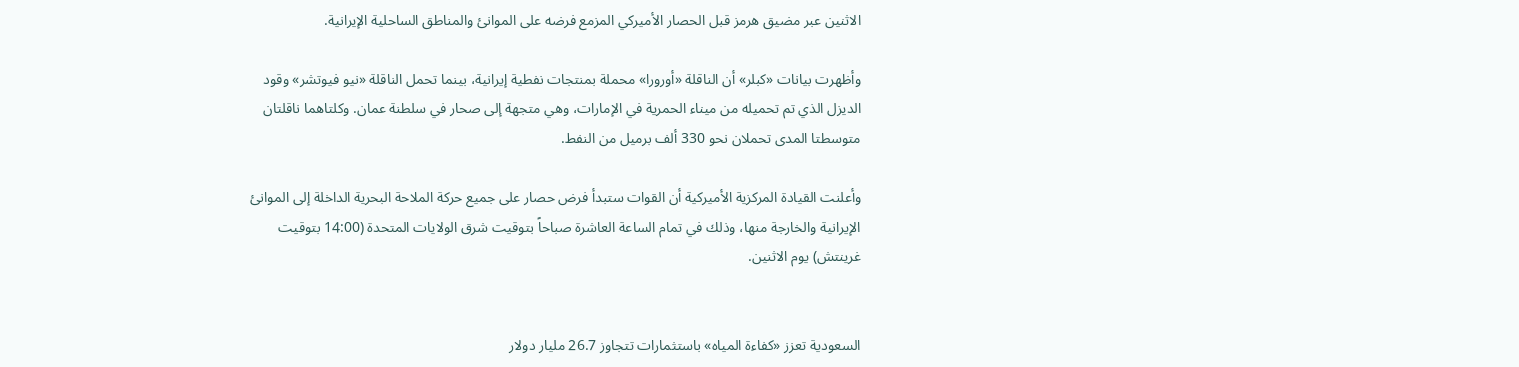الاثنين عبر مضيق هرمز قبل الحصار الأميركي المزمع فرضه على الموانئ والمناطق الساحلية الإيرانية.

وأظهرت بيانات «كبلر» أن الناقلة «أورورا» محملة بمنتجات نفطية إيرانية، بينما تحمل الناقلة «نيو فيوتشر» وقود الديزل الذي تم تحميله من ميناء الحمرية في الإمارات، وهي متجهة إلى صحار في سلطنة عمان. وكلتاهما ناقلتان متوسطتا المدى تحملان نحو 330 ألف برميل من النفط.

وأعلنت القيادة المركزية الأميركية أن القوات ستبدأ فرض حصار على جميع حركة الملاحة البحرية الداخلة إلى الموانئ الإيرانية والخارجة منها، وذلك في تمام الساعة العاشرة صباحاً بتوقيت شرق الولايات المتحدة (14:00 بتوقيت غرينتش) يوم الاثنين.


السعودية تعزز «كفاءة المياه» باستثمارات تتجاوز 26.7 مليار دولار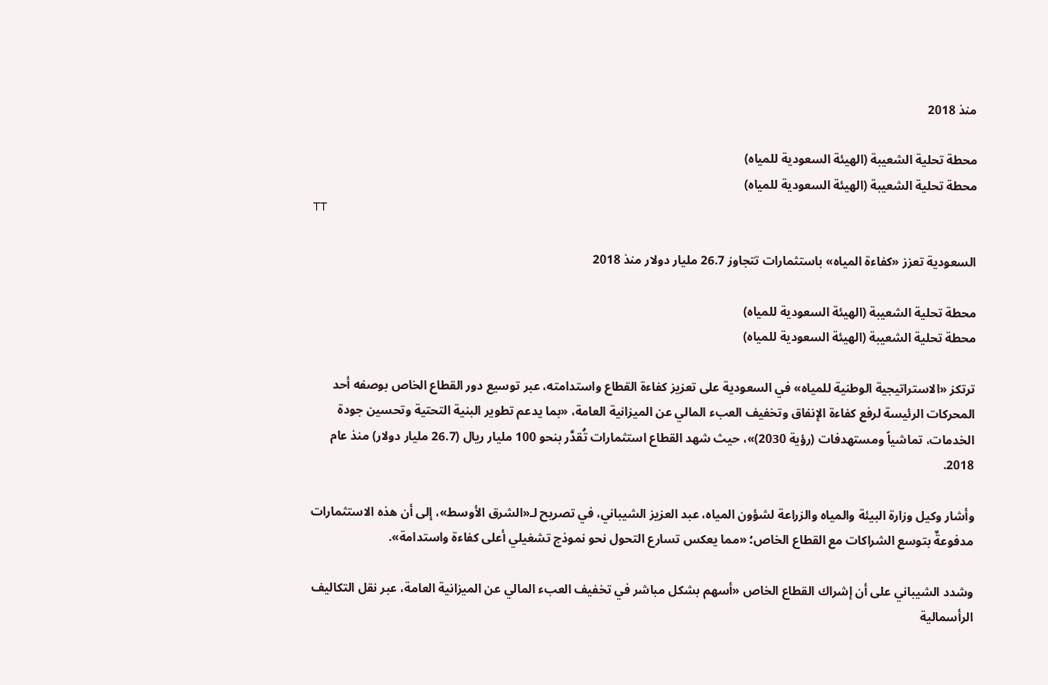منذ 2018

محطة تحلية الشعيبة (الهيئة السعودية للمياه)
محطة تحلية الشعيبة (الهيئة السعودية للمياه)
TT

السعودية تعزز «كفاءة المياه» باستثمارات تتجاوز 26.7 مليار دولار منذ 2018

محطة تحلية الشعيبة (الهيئة السعودية للمياه)
محطة تحلية الشعيبة (الهيئة السعودية للمياه)

ترتكز «الاستراتيجية الوطنية للمياه» في السعودية على تعزيز كفاءة القطاع واستدامته، عبر توسيع دور القطاع الخاص بوصفه أحد المحركات الرئيسة لرفع كفاءة الإنفاق وتخفيف العبء المالي عن الميزانية العامة، «بما يدعم تطوير البنية التحتية وتحسين جودة الخدمات، تماشياً ومستهدفات (رؤية 2030)»، حيث شهد القطاع استثمارات تُقدَّر بنحو 100 مليار ريال (26.7 مليار دولار) منذ عام 2018.

وأشار وكيل وزارة البيئة والمياه والزراعة لشؤون المياه، عبد العزيز الشيباني، في تصريح لـ«الشرق الأوسط»، إلى أن هذه الاستثمارات مدفوعةٌ بتوسع الشراكات مع القطاع الخاص؛ «مما يعكس تسارع التحول نحو نموذج تشغيلي أعلى كفاءة واستدامة».

وشدد الشيباني على أن إشراك القطاع الخاص «أسهم بشكل مباشر في تخفيف العبء المالي عن الميزانية العامة، عبر نقل التكاليف الرأسمالية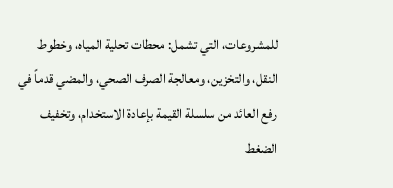للمشروعات، التي تشمل: محطات تحلية المياه، وخطوط النقل، والتخزين، ومعالجة الصرف الصحي، والمضي قدماً في رفع العائد من سلسلة القيمة بإعادة الاستخدام، وتخفيف الضغط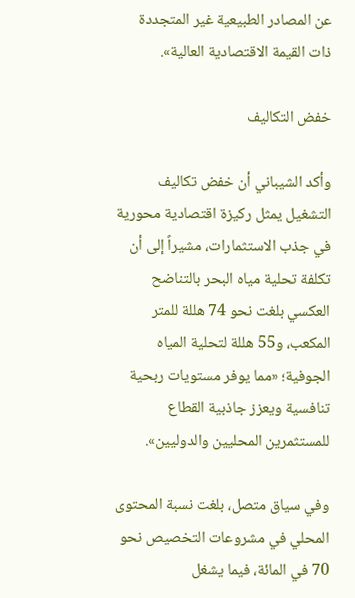عن المصادر الطبيعية غير المتجددة ذات القيمة الاقتصادية العالية».

خفض التكاليف

وأكد الشيباني أن خفض تكاليف التشغيل يمثل ركيزة اقتصادية محورية في جذب الاستثمارات، مشيراً إلى أن تكلفة تحلية مياه البحر بالتناضح العكسي بلغت نحو 74 هللة للمتر المكعب، و55 هللة لتحلية المياه الجوفية؛ «مما يوفر مستويات ربحية تنافسية ويعزز جاذبية القطاع للمستثمرين المحليين والدوليين».

وفي سياق متصل، بلغت نسبة المحتوى المحلي في مشروعات التخصيص نحو 70 في المائة، فيما يشغل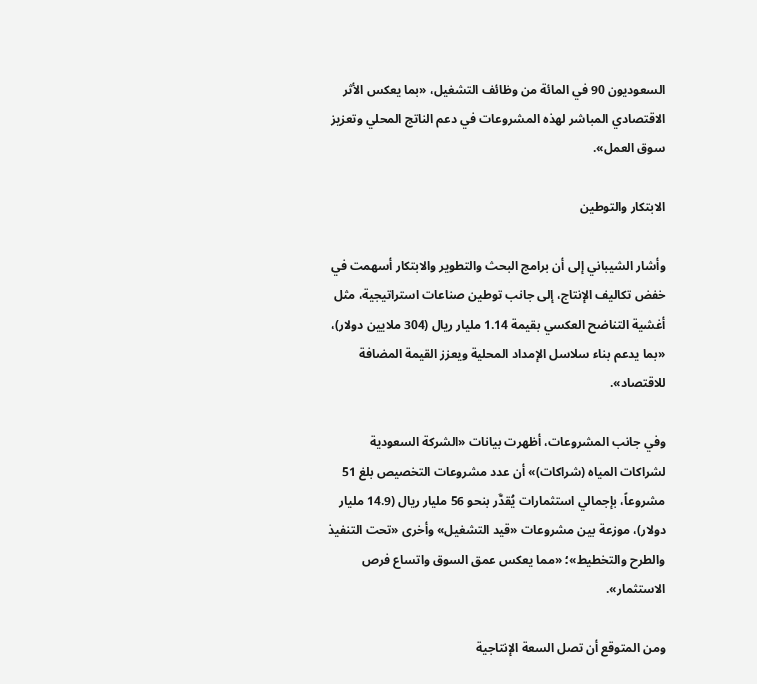السعوديون 90 في المائة من وظائف التشغيل، «بما يعكس الأثر الاقتصادي المباشر لهذه المشروعات في دعم الناتج المحلي وتعزيز سوق العمل».

الابتكار والتوطين

وأشار الشيباني إلى أن برامج البحث والتطوير والابتكار أسهمت في خفض تكاليف الإنتاج، إلى جانب توطين صناعات استراتيجية، مثل أغشية التناضح العكسي بقيمة 1.14 مليار ريال (304 ملايين دولار)، «بما يدعم بناء سلاسل الإمداد المحلية ويعزز القيمة المضافة للاقتصاد».

وفي جانب المشروعات، أظهرت بيانات «الشركة السعودية لشراكات المياه (شراكات)» أن عدد مشروعات التخصيص بلغ 51 مشروعاً، بإجمالي استثمارات يُقدَّر بنحو 56 مليار ريال (14.9 مليار دولار)، موزعة بين مشروعات «قيد التشغيل» وأخرى «تحت التنفيذ والطرح والتخطيط»؛ «مما يعكس عمق السوق واتساع فرص الاستثمار».

ومن المتوقع أن تصل السعة الإنتاجية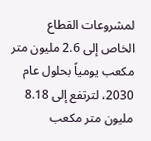لمشروعات القطاع الخاص إلى 2.6 مليون متر مكعب يومياً بحلول عام 2030، لترتفع إلى 8.18 مليون متر مكعب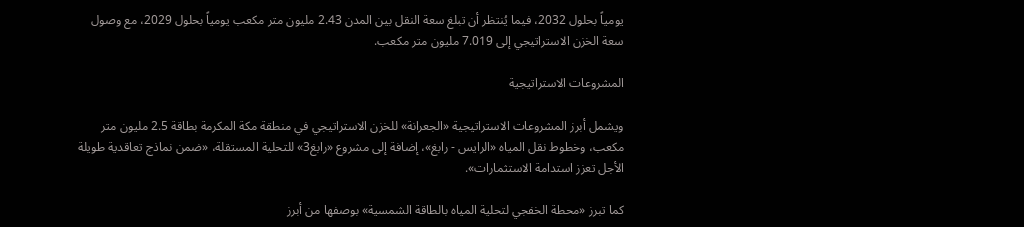يومياً بحلول 2032، فيما يُنتظر أن تبلغ سعة النقل بين المدن 2.43 مليون متر مكعب يومياً بحلول 2029، مع وصول سعة الخزن الاستراتيجي إلى 7.019 مليون متر مكعب.

المشروعات الاستراتيجية

ويشمل أبرز المشروعات الاستراتيجية «الجعرانة» للخزن الاستراتيجي في منطقة مكة المكرمة بطاقة 2.5 مليون متر مكعب، وخطوط نقل المياه «الرايس - رابغ»، إضافة إلى مشروع «رابغ3» للتحلية المستقلة، «ضمن نماذج تعاقدية طويلة الأجل تعزز استدامة الاستثمارات».

كما تبرز «محطة الخفجي لتحلية المياه بالطاقة الشمسية» بوصفها من أبرز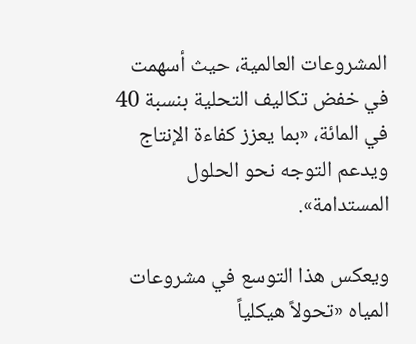المشروعات العالمية، حيث أسهمت في خفض تكاليف التحلية بنسبة 40 في المائة، «بما يعزز كفاءة الإنتاج ويدعم التوجه نحو الحلول المستدامة».

ويعكس هذا التوسع في مشروعات المياه «تحولاً هيكلياً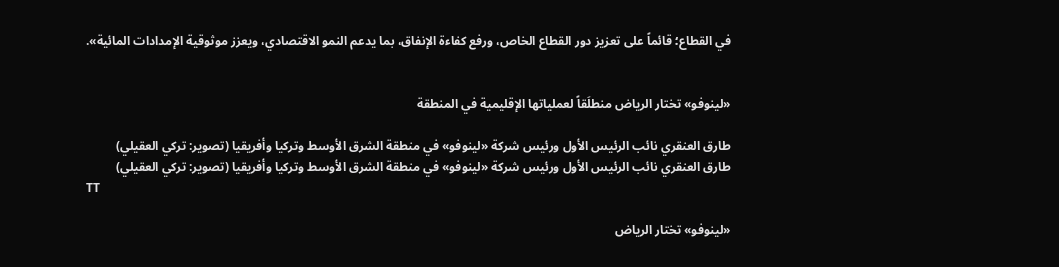في القطاع؛ قائماً على تعزيز دور القطاع الخاص، ورفع كفاءة الإنفاق، بما يدعم النمو الاقتصادي، ويعزز موثوقية الإمدادات المائية».


«لينوفو» تختار الرياض منطلَقاً لعملياتها الإقليمية في المنطقة

طارق العنقري نائب الرئيس الأول ورئيس شركة «لينوفو» في منطقة الشرق الأوسط وتركيا وأفريقيا (تصوير: تركي العقيلي)
طارق العنقري نائب الرئيس الأول ورئيس شركة «لينوفو» في منطقة الشرق الأوسط وتركيا وأفريقيا (تصوير: تركي العقيلي)
TT

«لينوفو» تختار الرياض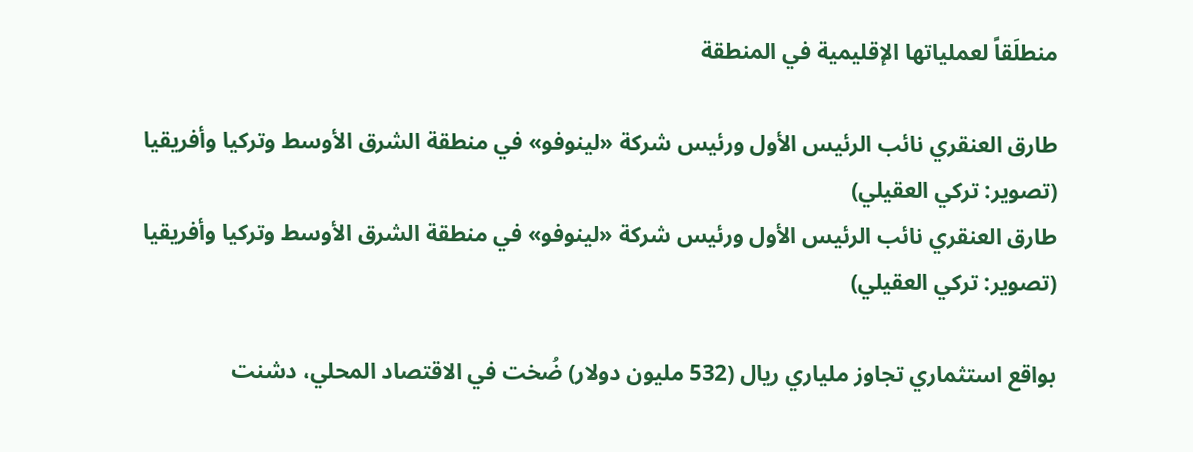منطلَقاً لعملياتها الإقليمية في المنطقة

طارق العنقري نائب الرئيس الأول ورئيس شركة «لينوفو» في منطقة الشرق الأوسط وتركيا وأفريقيا (تصوير: تركي العقيلي)
طارق العنقري نائب الرئيس الأول ورئيس شركة «لينوفو» في منطقة الشرق الأوسط وتركيا وأفريقيا (تصوير: تركي العقيلي)

بواقع استثماري تجاوز ملياري ريال (532 مليون دولار) ضُخت في الاقتصاد المحلي، دشنت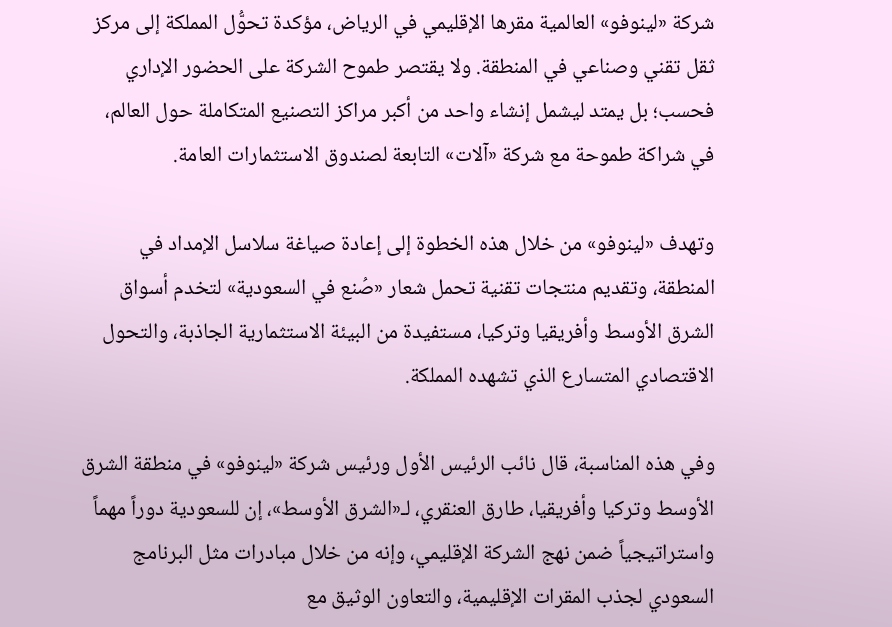شركة «لينوفو» العالمية مقرها الإقليمي في الرياض، مؤكدة تحوُّل المملكة إلى مركز ثقل تقني وصناعي في المنطقة. ولا يقتصر طموح الشركة على الحضور الإداري فحسب؛ بل يمتد ليشمل إنشاء واحد من أكبر مراكز التصنيع المتكاملة حول العالم، في شراكة طموحة مع شركة «آلات» التابعة لصندوق الاستثمارات العامة.

وتهدف «لينوفو» من خلال هذه الخطوة إلى إعادة صياغة سلاسل الإمداد في المنطقة، وتقديم منتجات تقنية تحمل شعار «صُنع في السعودية» لتخدم أسواق الشرق الأوسط وأفريقيا وتركيا، مستفيدة من البيئة الاستثمارية الجاذبة، والتحول الاقتصادي المتسارع الذي تشهده المملكة.

وفي هذه المناسبة، قال نائب الرئيس الأول ورئيس شركة «لينوفو» في منطقة الشرق الأوسط وتركيا وأفريقيا، طارق العنقري، لـ«الشرق الأوسط»، إن للسعودية دوراً مهماً واستراتيجياً ضمن نهج الشركة الإقليمي، وإنه من خلال مبادرات مثل البرنامج السعودي لجذب المقرات الإقليمية، والتعاون الوثيق مع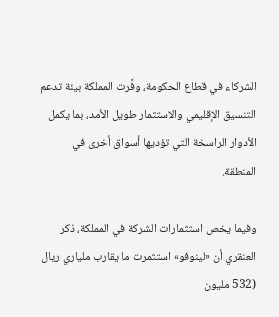الشركاء في قطاع الحكومة، وفَّرت المملكة بيئة تدعم التنسيق الإقليمي والاستثمار طويل الأمد، بما يكمل الأدوار الراسخة التي تؤديها أسواق أخرى في المنطقة.

وفيما يخص استثمارات الشركة في المملكة، ذكر العنقري أن «لينوفو» استثمرت ما يقارب ملياري ريال (532 مليون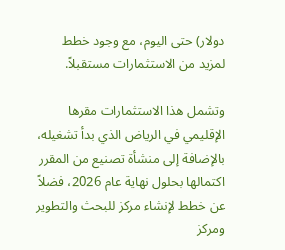دولار) حتى اليوم، مع وجود خطط لمزيد من الاستثمارات مستقبلاً.

وتشمل هذا الاستثمارات مقرها الإقليمي في الرياض الذي بدأ تشغيله، بالإضافة إلى منشأة تصنيع من المقرر اكتمالها بحلول نهاية عام 2026، فضلاً عن خطط لإنشاء مركز للبحث والتطوير ومركز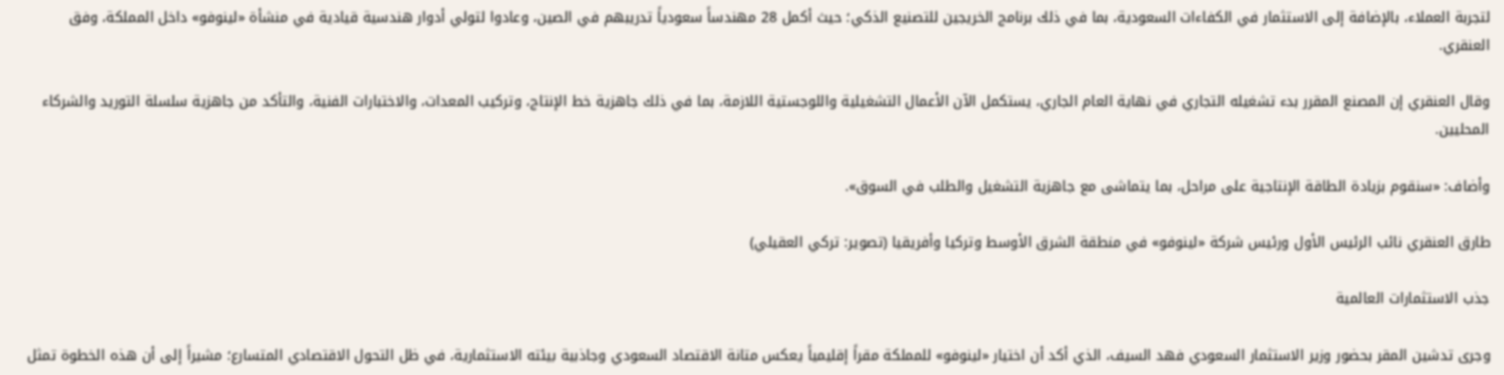لتجربة العملاء، بالإضافة إلى الاستثمار في الكفاءات السعودية، بما في ذلك برنامج الخريجين للتصنيع الذكي؛ حيث أكمل 28 مهندساً سعودياً تدريبهم في الصين، وعادوا لتولي أدوار هندسية قيادية في منشأة «لينوفو» داخل المملكة، وفق العنقري.

وقال العنقري إن المصنع المقرر بدء تشغيله التجاري في نهاية العام الجاري، يستكمل الآن الأعمال التشغيلية واللوجستية اللازمة، بما في ذلك جاهزية خط الإنتاج، وتركيب المعدات، والاختبارات الفنية، والتأكد من جاهزية سلسلة التوريد والشركاء المحليين.

وأضاف: «سنقوم بزيادة الطاقة الإنتاجية على مراحل، بما يتماشى مع جاهزية التشغيل والطلب في السوق».

طارق العنقري نائب الرئيس الأول ورئيس شركة «لينوفو» في منطقة الشرق الأوسط وتركيا وأفريقيا (تصوير: تركي العقيلي)

جذب الاستثمارات العالمية

وجرى تدشين المقر بحضور وزير الاستثمار السعودي فهد السيف، الذي أكد أن اختيار «لينوفو» للمملكة مقراً إقليمياً يعكس متانة الاقتصاد السعودي وجاذبية بيئته الاستثمارية، في ظل التحول الاقتصادي المتسارع؛ مشيراً إلى أن هذه الخطوة تمثل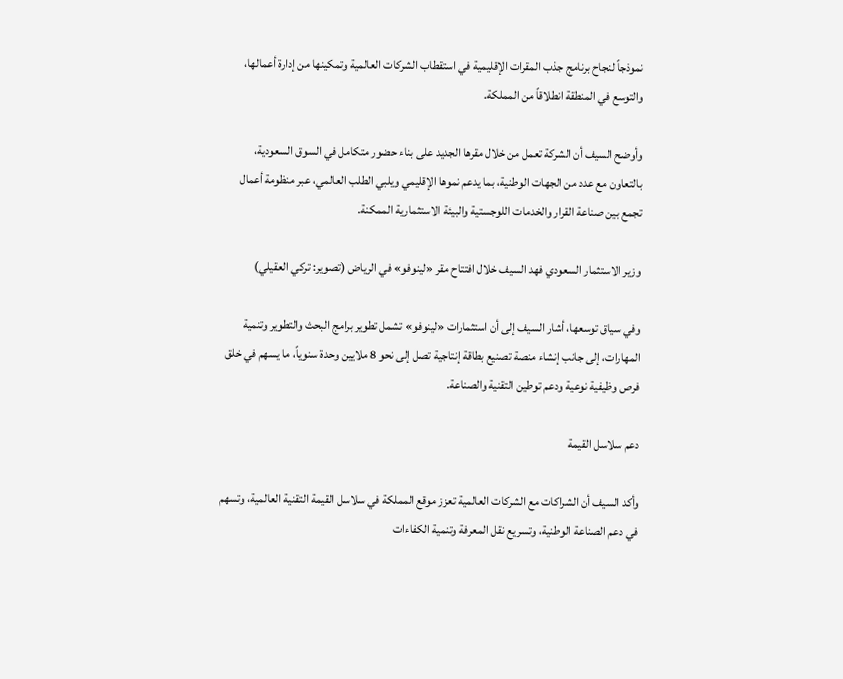نموذجاً لنجاح برنامج جذب المقرات الإقليمية في استقطاب الشركات العالمية وتمكينها من إدارة أعمالها، والتوسع في المنطقة انطلاقاً من المملكة.

وأوضح السيف أن الشركة تعمل من خلال مقرها الجديد على بناء حضور متكامل في السوق السعودية، بالتعاون مع عدد من الجهات الوطنية، بما يدعم نموها الإقليمي ويلبي الطلب العالمي، عبر منظومة أعمال تجمع بين صناعة القرار والخدمات اللوجستية والبيئة الاستثمارية الممكنة.

وزير الاستثمار السعودي فهد السيف خلال افتتاح مقر «لينوفو» في الرياض (تصوير: تركي العقيلي)

وفي سياق توسعها، أشار السيف إلى أن استثمارات «لينوفو» تشمل تطوير برامج البحث والتطوير وتنمية المهارات، إلى جانب إنشاء منصة تصنيع بطاقة إنتاجية تصل إلى نحو 8 ملايين وحدة سنوياً، ما يسهم في خلق فرص وظيفية نوعية ودعم توطين التقنية والصناعة.

دعم سلاسل القيمة

وأكد السيف أن الشراكات مع الشركات العالمية تعزز موقع المملكة في سلاسل القيمة التقنية العالمية، وتسهم في دعم الصناعة الوطنية، وتسريع نقل المعرفة وتنمية الكفاءات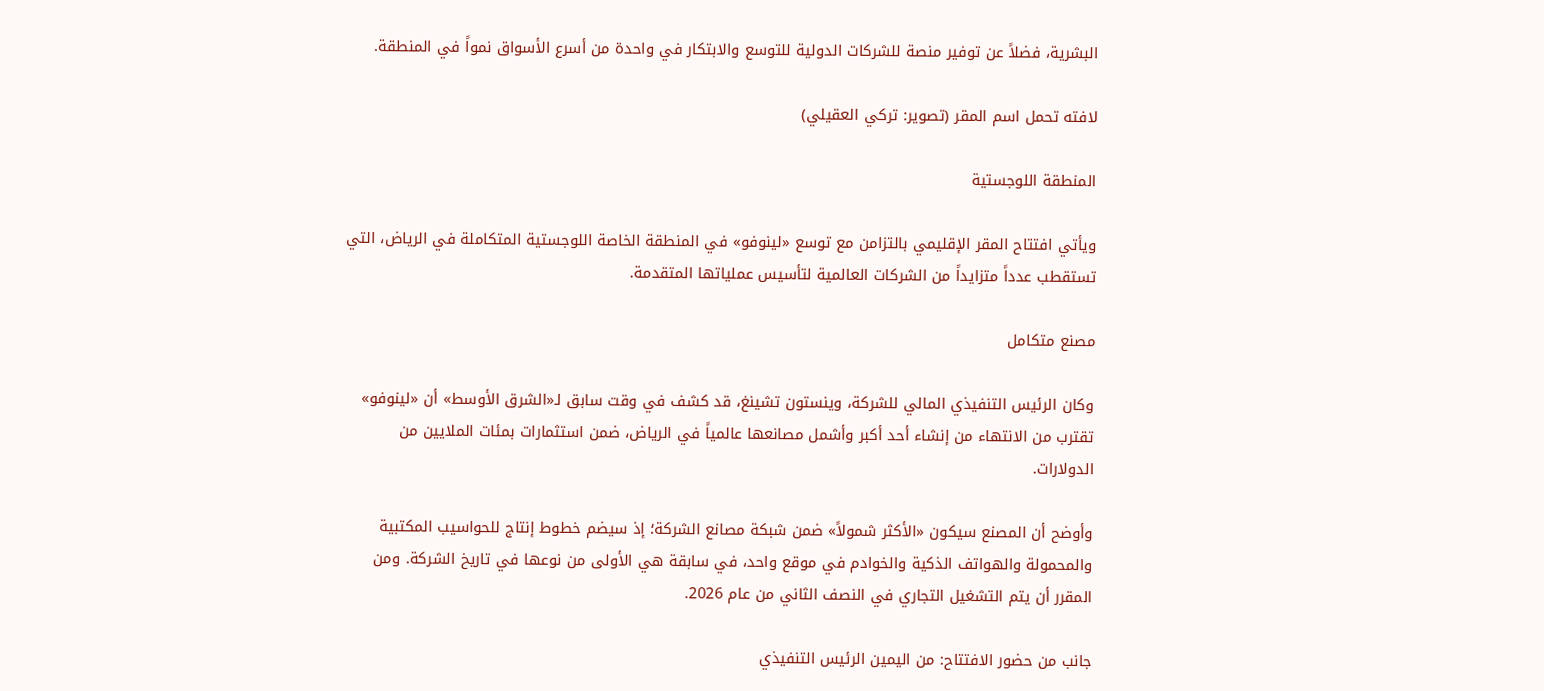البشرية، فضلاً عن توفير منصة للشركات الدولية للتوسع والابتكار في واحدة من أسرع الأسواق نمواً في المنطقة.

لافته تحمل اسم المقر (تصوير: تركي العقيلي)

المنطقة اللوجستية

ويأتي افتتاح المقر الإقليمي بالتزامن مع توسع «لينوفو» في المنطقة الخاصة اللوجستية المتكاملة في الرياض، التي تستقطب عدداً متزايداً من الشركات العالمية لتأسيس عملياتها المتقدمة.

مصنع متكامل

وكان الرئيس التنفيذي المالي للشركة، وينستون تشينغ، قد كشف في وقت سابق لـ«الشرق الأوسط» أن «لينوفو» تقترب من الانتهاء من إنشاء أحد أكبر وأشمل مصانعها عالمياً في الرياض، ضمن استثمارات بمئات الملايين من الدولارات.

وأوضح أن المصنع سيكون «الأكثر شمولاً» ضمن شبكة مصانع الشركة؛ إذ سيضم خطوط إنتاج للحواسيب المكتبية والمحمولة والهواتف الذكية والخوادم في موقع واحد، في سابقة هي الأولى من نوعها في تاريخ الشركة. ومن المقرر أن يتم التشغيل التجاري في النصف الثاني من عام 2026.

جانب من حضور الافتتاح: من اليمين الرئيس التنفيذي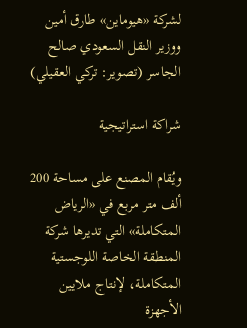لشركة «هيوماين» طارق أمين ووزير النقل السعودي صالح الجاسر (تصوير: تركي العقيلي)

شراكة استراتيجية

ويُقام المصنع على مساحة 200 ألف متر مربع في «الرياض المتكاملة» التي تديرها شركة المنطقة الخاصة اللوجستية المتكاملة، لإنتاج ملايين الأجهزة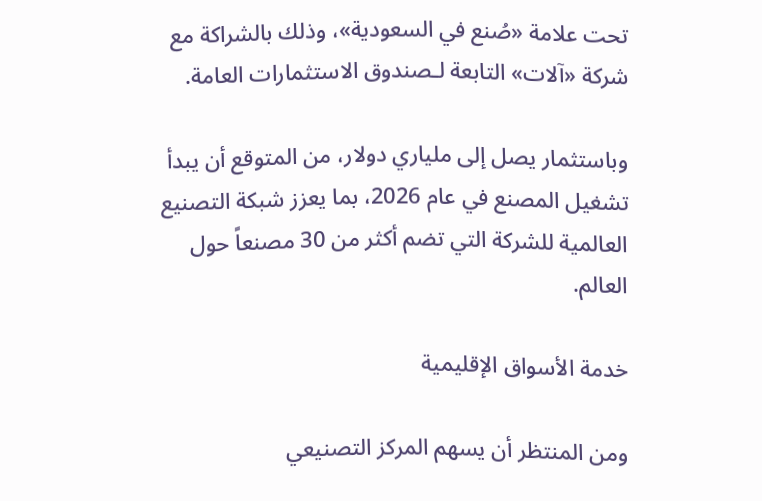تحت علامة «صُنع في السعودية»، وذلك بالشراكة مع شركة «آلات» التابعة لـصندوق الاستثمارات العامة.

وباستثمار يصل إلى ملياري دولار، من المتوقع أن يبدأ تشغيل المصنع في عام 2026، بما يعزز شبكة التصنيع العالمية للشركة التي تضم أكثر من 30 مصنعاً حول العالم.

خدمة الأسواق الإقليمية

ومن المنتظر أن يسهم المركز التصنيعي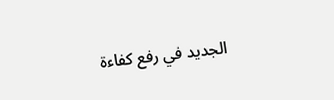الجديد في رفع كفاءة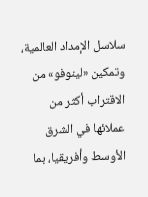سلاسل الإمداد العالمية، وتمكين «لينوفو» من الاقتراب أكثر من عملائها في الشرق الأوسط وأفريقيا، بما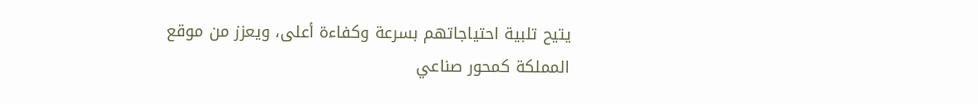يتيح تلبية احتياجاتهم بسرعة وكفاءة أعلى، ويعزز من موقع المملكة كمحور صناعي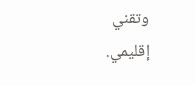وتقني إقليمي.